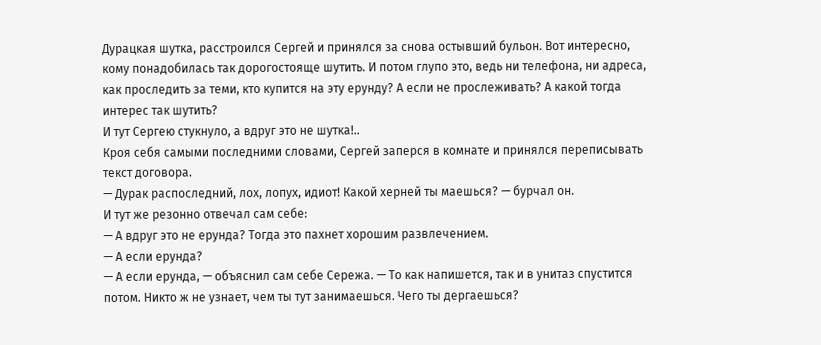Дурацкая шутка, расстроился Сергей и принялся за снова остывший бульон. Вот интересно, кому понадобилась так дорогостояще шутить. И потом глупо это, ведь ни телефона, ни адреса, как проследить за теми, кто купится на эту ерунду? А если не прослеживать? А какой тогда интерес так шутить?
И тут Сергею стукнуло, а вдруг это не шутка!..
Кроя себя самыми последними словами, Сергей заперся в комнате и принялся переписывать текст договора.
— Дурак распоследний, лох, лопух, идиот! Какой херней ты маешься? — бурчал он.
И тут же резонно отвечал сам себе:
— А вдруг это не ерунда? Тогда это пахнет хорошим развлечением.
— А если ерунда?
— А если ерунда, — объяснил сам себе Сережа. — То как напишется, так и в унитаз спустится потом. Никто ж не узнает, чем ты тут занимаешься. Чего ты дергаешься?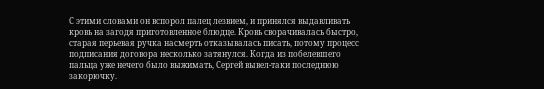С этими словами он вспорол палец лезвием, и принялся выдавливать кровь на загодя приготовленное блюдце. Кровь сворачивалась быстро, старая перьевая ручка насмерть отказывалась писать, потому процесс подписания договора несколько затянулся. Когда из побелевшего пальца уже нечего было выжимать, Сергей вывел-таки последнюю закорючку.